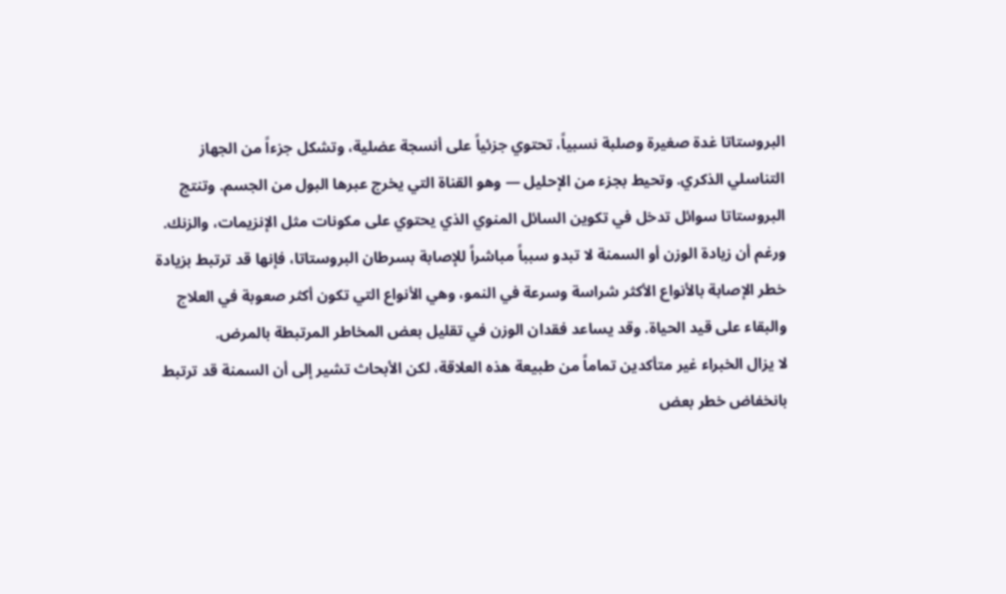البروستاتا غدة صغيرة وصلبة نسبياً، تحتوي جزئياً على أنسجة عضلية، وتشكل جزءاً من الجهاز التناسلي الذكري. وتحيط بجزء من الإحليل — وهو القناة التي يخرج عبرها البول من الجسم. وتنتج البروستاتا سوائل تدخل في تكوين السائل المنوي الذي يحتوي على مكونات مثل الإنزيمات، والزنك.
ورغم أن زيادة الوزن أو السمنة لا تبدو سبباً مباشراً للإصابة بسرطان البروستاتا، فإنها قد ترتبط بزيادة خطر الإصابة بالأنواع الأكثر شراسة وسرعة في النمو، وهي الأنواع التي تكون أكثر صعوبة في العلاج والبقاء على قيد الحياة. وقد يساعد فقدان الوزن في تقليل بعض المخاطر المرتبطة بالمرض.
لا يزال الخبراء غير متأكدين تماماً من طبيعة هذه العلاقة، لكن الأبحاث تشير إلى أن السمنة قد ترتبط بانخفاض خطر بعض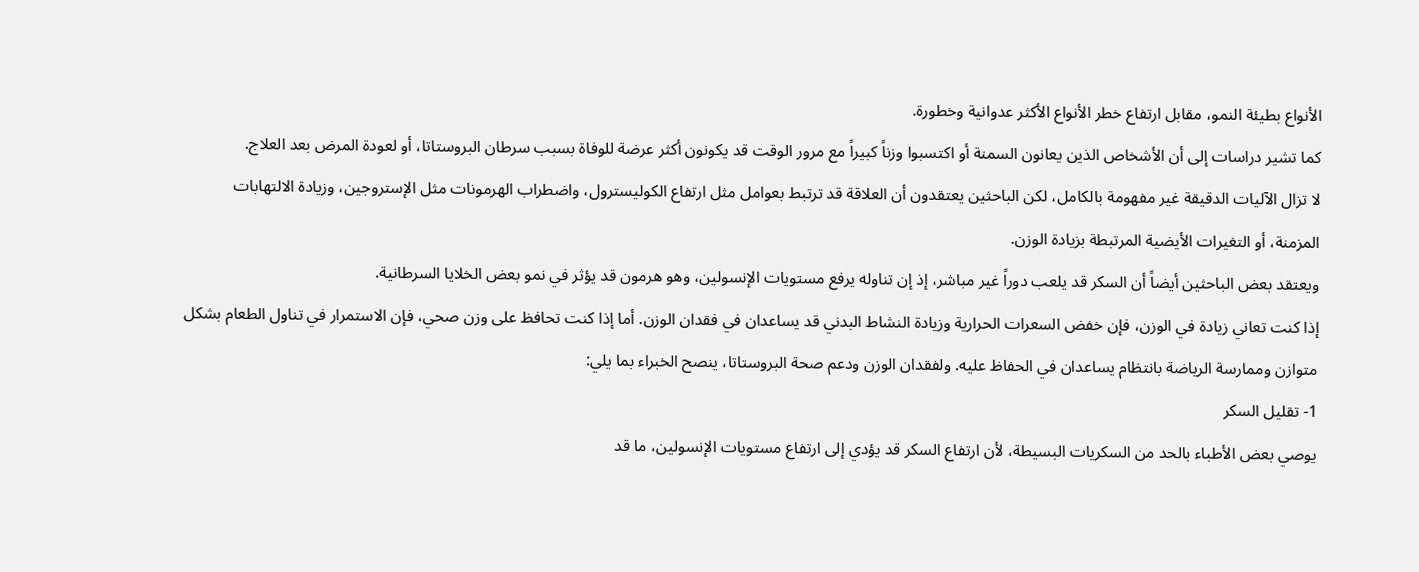الأنواع بطيئة النمو، مقابل ارتفاع خطر الأنواع الأكثر عدوانية وخطورة.
كما تشير دراسات إلى أن الأشخاص الذين يعانون السمنة أو اكتسبوا وزناً كبيراً مع مرور الوقت قد يكونون أكثر عرضة للوفاة بسبب سرطان البروستاتا، أو لعودة المرض بعد العلاج.
لا تزال الآليات الدقيقة غير مفهومة بالكامل، لكن الباحثين يعتقدون أن العلاقة قد ترتبط بعوامل مثل ارتفاع الكوليسترول، واضطراب الهرمونات مثل الإستروجين، وزيادة الالتهابات المزمنة، أو التغيرات الأيضية المرتبطة بزيادة الوزن.
ويعتقد بعض الباحثين أيضاً أن السكر قد يلعب دوراً غير مباشر، إذ إن تناوله يرفع مستويات الإنسولين، وهو هرمون قد يؤثر في نمو بعض الخلايا السرطانية.
إذا كنت تعاني زيادة في الوزن، فإن خفض السعرات الحرارية وزيادة النشاط البدني قد يساعدان في فقدان الوزن. أما إذا كنت تحافظ على وزن صحي، فإن الاستمرار في تناول الطعام بشكل متوازن وممارسة الرياضة بانتظام يساعدان في الحفاظ عليه. ولفقدان الوزن ودعم صحة البروستاتا، ينصح الخبراء بما يلي:
1- تقليل السكر
يوصي بعض الأطباء بالحد من السكريات البسيطة، لأن ارتفاع السكر قد يؤدي إلى ارتفاع مستويات الإنسولين، ما قد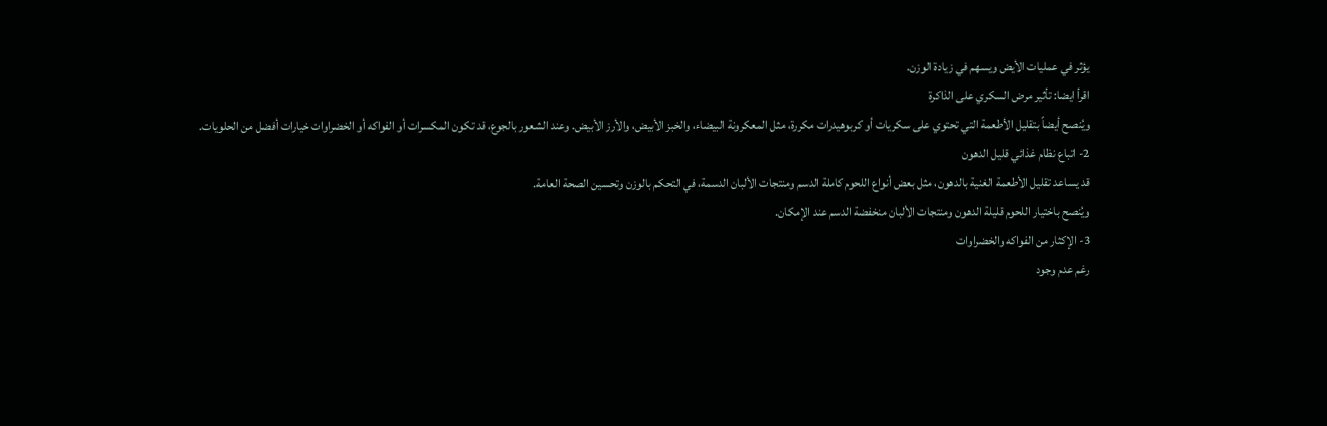يؤثر في عمليات الأيض ويسهم في زيادة الوزن.
اقرأ ايضا: تأثير مرض السكري على الذاكرة
ويُنصح أيضاً بتقليل الأطعمة التي تحتوي على سكريات أو كربوهيدرات مكررة، مثل المعكرونة البيضاء، والخبز الأبيض، والأرز الأبيض. وعند الشعور بالجوع، قد تكون المكسرات أو الفواكه أو الخضراوات خيارات أفضل من الحلويات.
2- اتباع نظام غذائي قليل الدهون
قد يساعد تقليل الأطعمة الغنية بالدهون، مثل بعض أنواع اللحوم كاملة الدسم ومنتجات الألبان الدسمة، في التحكم بالوزن وتحسين الصحة العامة.
ويُنصح باختيار اللحوم قليلة الدهون ومنتجات الألبان منخفضة الدسم عند الإمكان.
3- الإكثار من الفواكه والخضراوات
رغم عدم وجود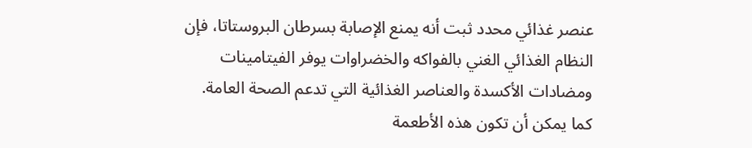عنصر غذائي محدد ثبت أنه يمنع الإصابة بسرطان البروستاتا، فإن النظام الغذائي الغني بالفواكه والخضراوات يوفر الفيتامينات ومضادات الأكسدة والعناصر الغذائية التي تدعم الصحة العامة.
كما يمكن أن تكون هذه الأطعمة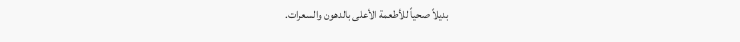بديلاً صحياً للأطعمة الأعلى بالدهون والسعرات.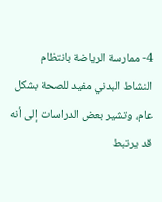4- ممارسة الرياضة بانتظام
النشاط البدني مفيد للصحة بشكل عام، وتشير بعض الدراسات إلى أنه قد يرتبط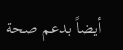أيضاً بدعم صحة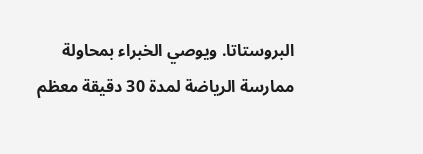البروستاتا. ويوصي الخبراء بمحاولة ممارسة الرياضة لمدة 30 دقيقة معظم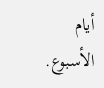أيام الأسبوع.